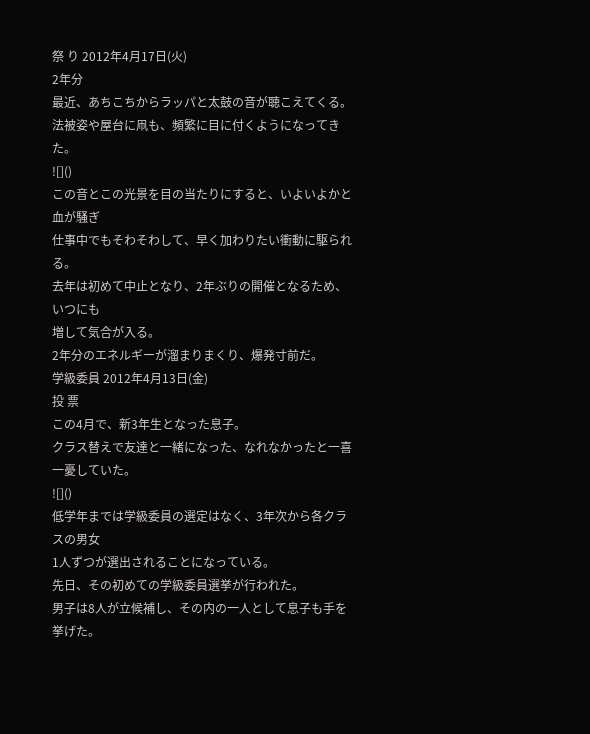祭 り 2012年4月17日(火)
2年分
最近、あちこちからラッパと太鼓の音が聴こえてくる。
法被姿や屋台に凧も、頻繁に目に付くようになってきた。
![]()
この音とこの光景を目の当たりにすると、いよいよかと血が騒ぎ
仕事中でもそわそわして、早く加わりたい衝動に駆られる。
去年は初めて中止となり、2年ぶりの開催となるため、いつにも
増して気合が入る。
2年分のエネルギーが溜まりまくり、爆発寸前だ。
学級委員 2012年4月13日(金)
投 票
この4月で、新3年生となった息子。
クラス替えで友達と一緒になった、なれなかったと一喜一憂していた。
![]()
低学年までは学級委員の選定はなく、3年次から各クラスの男女
1人ずつが選出されることになっている。
先日、その初めての学級委員選挙が行われた。
男子は8人が立候補し、その内の一人として息子も手を挙げた。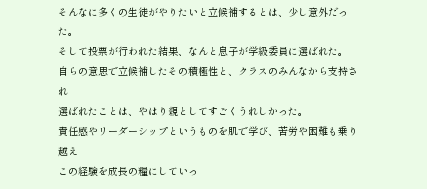そんなに多くの生徒がやりたいと立候補するとは、少し意外だった。
そして投票が行われた結果、なんと息子が学級委員に選ばれた。
自らの意思で立候補したその積極性と、クラスのみんなから支持され
選ばれたことは、やはり親としてすごくうれしかった。
責任感やリーダーシップというものを肌で学び、苦労や困難も乗り越え
この経験を成長の糧にしていっ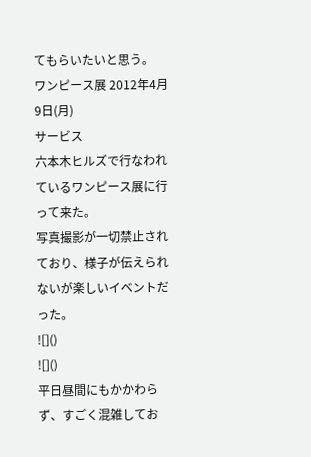てもらいたいと思う。
ワンピース展 2012年4月 9日(月)
サービス
六本木ヒルズで行なわれているワンピース展に行って来た。
写真撮影が一切禁止されており、様子が伝えられないが楽しいイベントだった。
![]()
![]()
平日昼間にもかかわらず、すごく混雑してお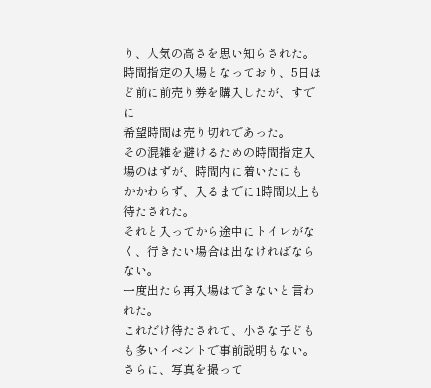り、人気の高さを思い知らされた。
時間指定の入場となっており、5日ほど前に前売り券を購入したが、すでに
希望時間は売り切れであった。
その混雑を避けるための時間指定入場のはずが、時間内に着いたにも
かかわらず、入るまでに1時間以上も待たされた。
それと入ってから途中にトイレがなく、行きたい場合は出なければならない。
一度出たら再入場はできないと言われた。
これだけ待たされて、小さな子どもも多いイベントで事前説明もない。
さらに、写真を撮って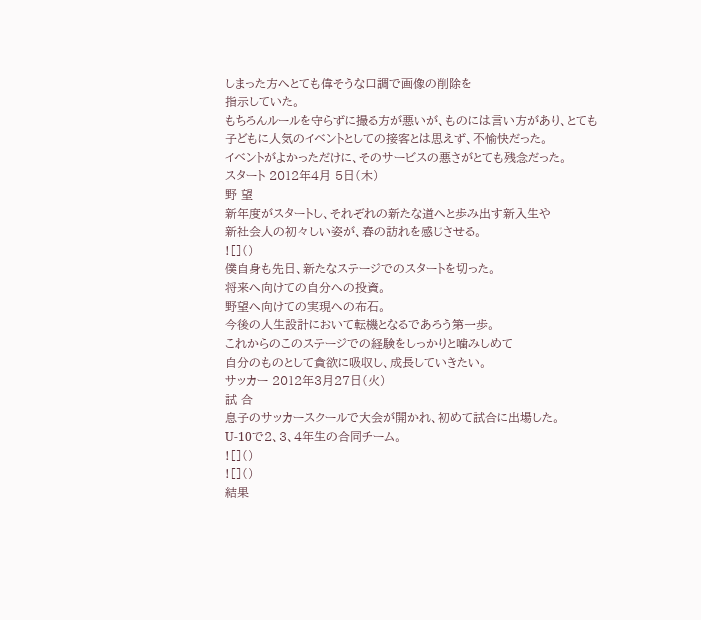しまった方へとても偉そうな口調で画像の削除を
指示していた。
もちろんルールを守らずに撮る方が悪いが、ものには言い方があり、とても
子どもに人気のイベントとしての接客とは思えず、不愉快だった。
イベントがよかっただけに、そのサービスの悪さがとても残念だった。
スタート 2012年4月 5日(木)
野 望
新年度がスタートし、それぞれの新たな道へと歩み出す新入生や
新社会人の初々しい姿が、春の訪れを感じさせる。
![]()
僕自身も先日、新たなステージでのスタートを切った。
将来へ向けての自分への投資。
野望へ向けての実現への布石。
今後の人生設計において転機となるであろう第一歩。
これからのこのステージでの経験をしっかりと噛みしめて
自分のものとして貪欲に吸収し、成長していきたい。
サッカー 2012年3月27日(火)
試 合
息子のサッカースクールで大会が開かれ、初めて試合に出場した。
U-10で2、3、4年生の合同チーム。
![]()
![]()
結果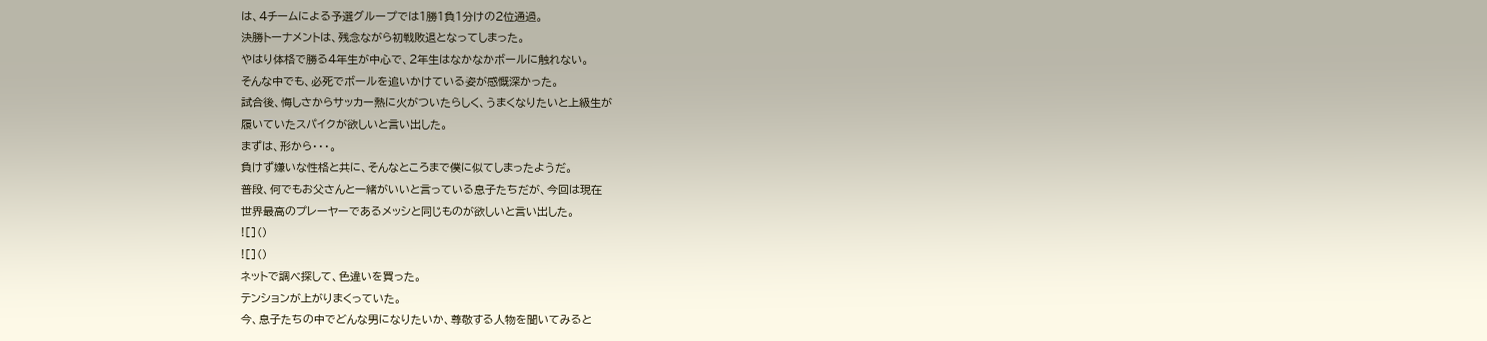は、4チームによる予選グループでは1勝1負1分けの2位通過。
決勝トーナメントは、残念ながら初戦敗退となってしまった。
やはり体格で勝る4年生が中心で、2年生はなかなかボールに触れない。
そんな中でも、必死でボールを追いかけている姿が感慨深かった。
試合後、悔しさからサッカー熱に火がついたらしく、うまくなりたいと上級生が
履いていたスパイクが欲しいと言い出した。
まずは、形から・・・。
負けず嫌いな性格と共に、そんなところまで僕に似てしまったようだ。
普段、何でもお父さんと一緒がいいと言っている息子たちだが、今回は現在
世界最高のプレーヤーであるメッシと同じものが欲しいと言い出した。
![]()
![]()
ネットで調べ探して、色違いを買った。
テンションが上がりまくっていた。
今、息子たちの中でどんな男になりたいか、尊敬する人物を聞いてみると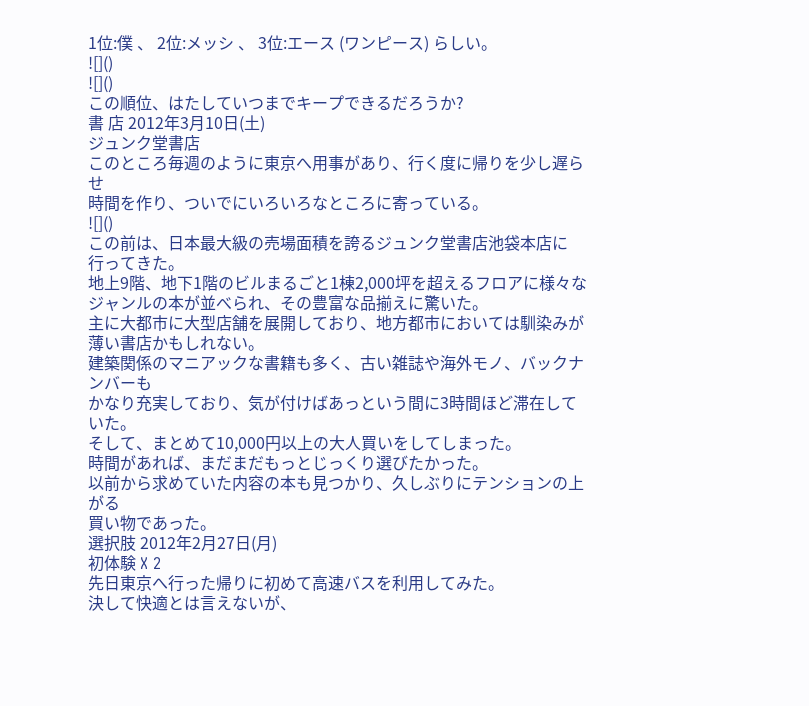1位:僕 、 2位:メッシ 、 3位:エース (ワンピース) らしい。
![]()
![]()
この順位、はたしていつまでキープできるだろうか?
書 店 2012年3月10日(土)
ジュンク堂書店
このところ毎週のように東京へ用事があり、行く度に帰りを少し遅らせ
時間を作り、ついでにいろいろなところに寄っている。
![]()
この前は、日本最大級の売場面積を誇るジュンク堂書店池袋本店に
行ってきた。
地上9階、地下1階のビルまるごと1棟2,000坪を超えるフロアに様々な
ジャンルの本が並べられ、その豊富な品揃えに驚いた。
主に大都市に大型店舗を展開しており、地方都市においては馴染みが
薄い書店かもしれない。
建築関係のマニアックな書籍も多く、古い雑誌や海外モノ、バックナンバーも
かなり充実しており、気が付けばあっという間に3時間ほど滞在していた。
そして、まとめて10,000円以上の大人買いをしてしまった。
時間があれば、まだまだもっとじっくり選びたかった。
以前から求めていた内容の本も見つかり、久しぶりにテンションの上がる
買い物であった。
選択肢 2012年2月27日(月)
初体験 X 2
先日東京へ行った帰りに初めて高速バスを利用してみた。
決して快適とは言えないが、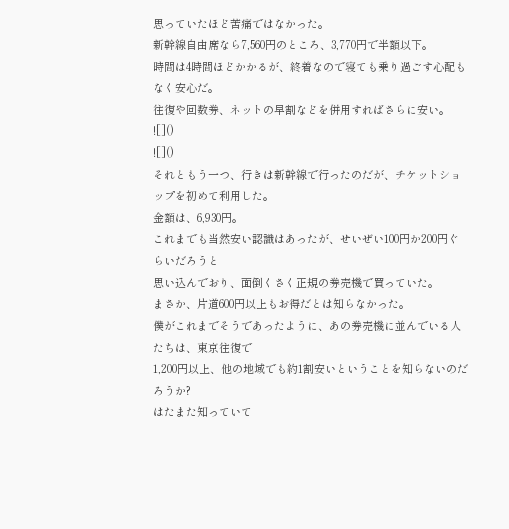思っていたほど苦痛ではなかった。
新幹線自由席なら7,560円のところ、3,770円で半額以下。
時間は4時間ほどかかるが、終着なので寝ても乗り過ごす心配もなく安心だ。
往復や回数券、ネットの早割などを併用すればさらに安い。
![]()
![]()
それともう一つ、行きは新幹線で行ったのだが、チケットショップを初めて利用した。
金額は、6,930円。
これまでも当然安い認識はあったが、せいぜい100円か200円ぐらいだろうと
思い込んでおり、面倒くさく正規の券売機で買っていた。
まさか、片道600円以上もお得だとは知らなかった。
僕がこれまでそうであったように、あの券売機に並んでいる人たちは、東京往復で
1,200円以上、他の地域でも約1割安いということを知らないのだろうか?
はたまた知っていて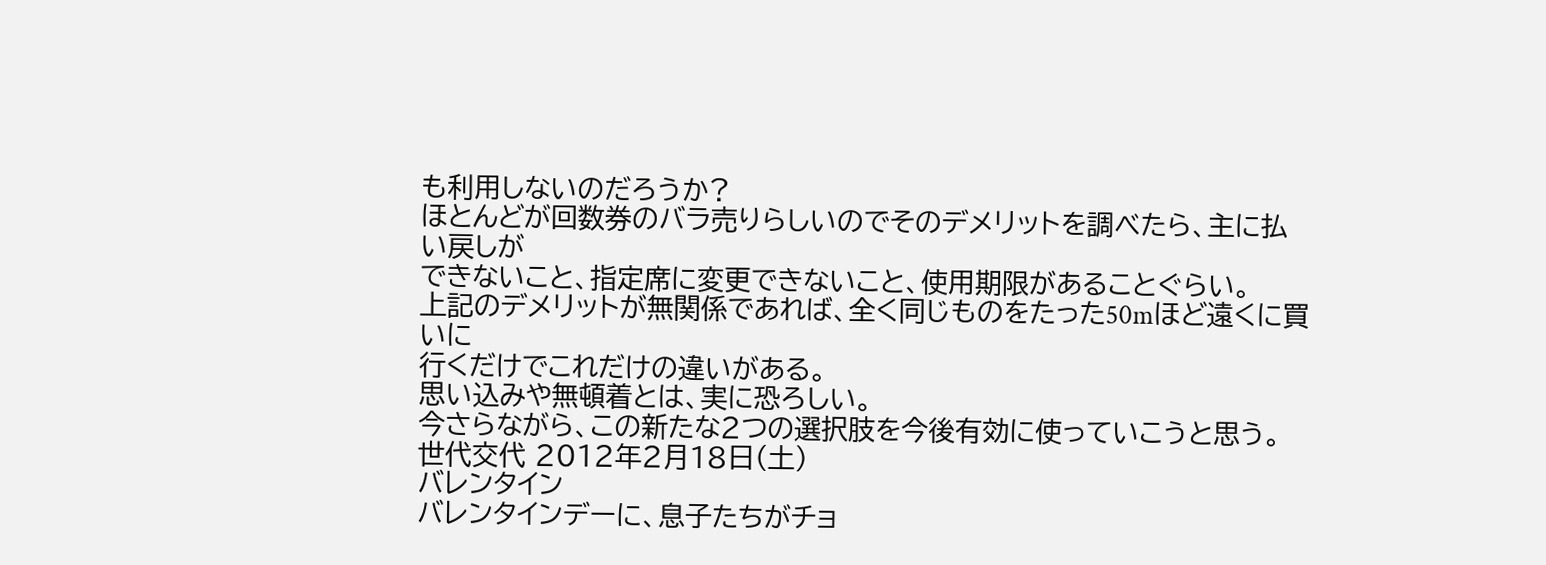も利用しないのだろうか?
ほとんどが回数券のバラ売りらしいのでそのデメリットを調べたら、主に払い戻しが
できないこと、指定席に変更できないこと、使用期限があることぐらい。
上記のデメリットが無関係であれば、全く同じものをたった50mほど遠くに買いに
行くだけでこれだけの違いがある。
思い込みや無頓着とは、実に恐ろしい。
今さらながら、この新たな2つの選択肢を今後有効に使っていこうと思う。
世代交代 2012年2月18日(土)
バレンタイン
バレンタインデーに、息子たちがチョ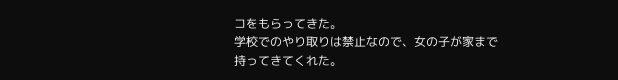コをもらってきた。
学校でのやり取りは禁止なので、女の子が家まで持ってきてくれた。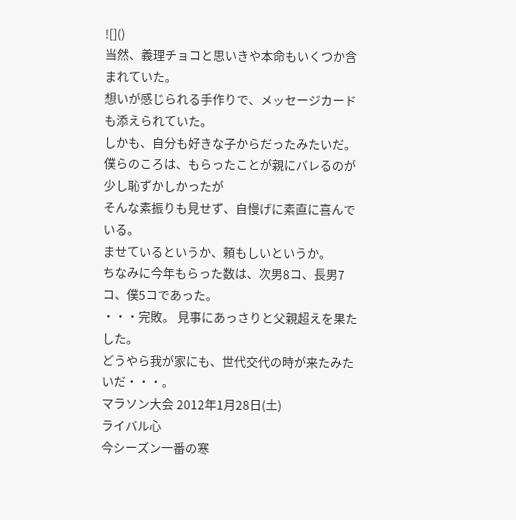![]()
当然、義理チョコと思いきや本命もいくつか含まれていた。
想いが感じられる手作りで、メッセージカードも添えられていた。
しかも、自分も好きな子からだったみたいだ。
僕らのころは、もらったことが親にバレるのが少し恥ずかしかったが
そんな素振りも見せず、自慢げに素直に喜んでいる。
ませているというか、頼もしいというか。
ちなみに今年もらった数は、次男8コ、長男7コ、僕5コであった。
・・・完敗。 見事にあっさりと父親超えを果たした。
どうやら我が家にも、世代交代の時が来たみたいだ・・・。
マラソン大会 2012年1月28日(土)
ライバル心
今シーズン一番の寒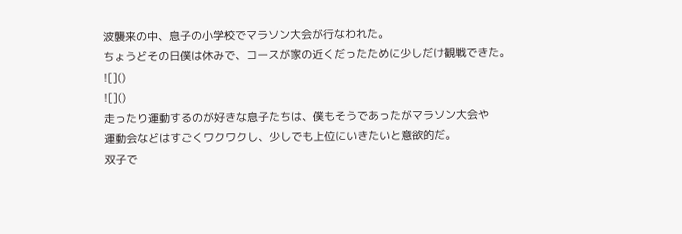波襲来の中、息子の小学校でマラソン大会が行なわれた。
ちょうどその日僕は休みで、コースが家の近くだったために少しだけ観戦できた。
![]()
![]()
走ったり運動するのが好きな息子たちは、僕もそうであったがマラソン大会や
運動会などはすごくワクワクし、少しでも上位にいきたいと意欲的だ。
双子で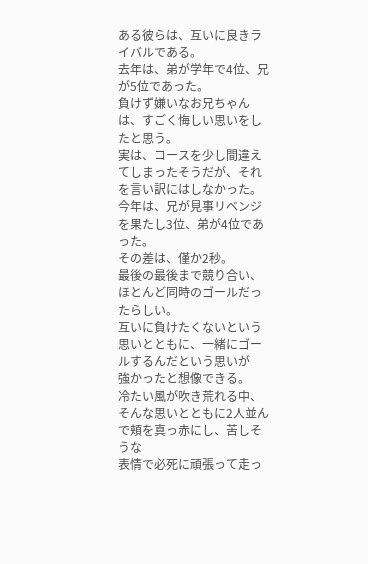ある彼らは、互いに良きライバルである。
去年は、弟が学年で4位、兄が5位であった。
負けず嫌いなお兄ちゃんは、すごく悔しい思いをしたと思う。
実は、コースを少し間違えてしまったそうだが、それを言い訳にはしなかった。
今年は、兄が見事リベンジを果たし3位、弟が4位であった。
その差は、僅か2秒。
最後の最後まで競り合い、ほとんど同時のゴールだったらしい。
互いに負けたくないという思いとともに、一緒にゴールするんだという思いが
強かったと想像できる。
冷たい風が吹き荒れる中、そんな思いとともに2人並んで頬を真っ赤にし、苦しそうな
表情で必死に頑張って走っ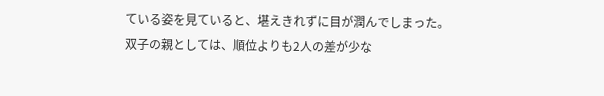ている姿を見ていると、堪えきれずに目が潤んでしまった。
双子の親としては、順位よりも2人の差が少な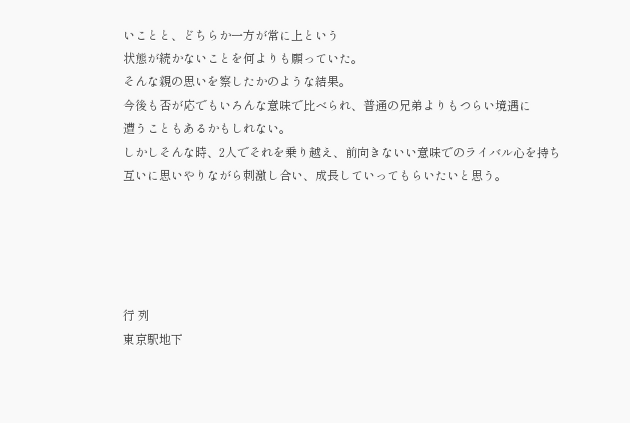いことと、どちらか一方が常に上という
状態が続かないことを何よりも願っていた。
そんな親の思いを察したかのような結果。
今後も否が応でもいろんな意味で比べられ、普通の兄弟よりもつらい境遇に
遭うこともあるかもしれない。
しかしそんな時、2人でそれを乗り越え、前向きないい意味でのライバル心を持ち
互いに思いやりながら刺激し合い、成長していってもらいたいと思う。





行 列
東京駅地下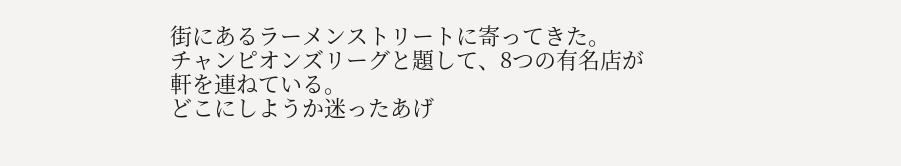街にあるラーメンストリートに寄ってきた。
チャンピオンズリーグと題して、8つの有名店が軒を連ねている。
どこにしようか迷ったあげ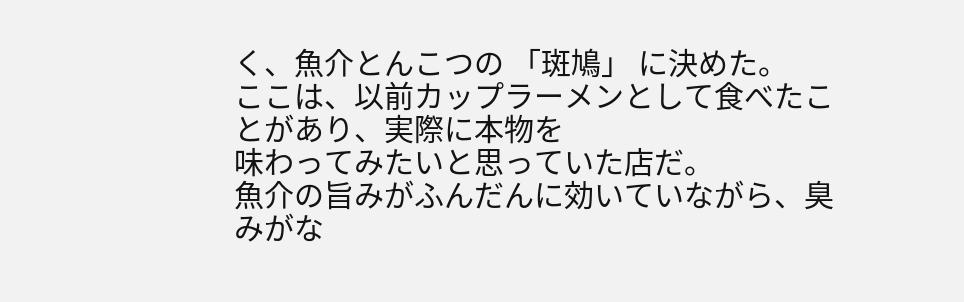く、魚介とんこつの 「斑鳩」 に決めた。
ここは、以前カップラーメンとして食べたことがあり、実際に本物を
味わってみたいと思っていた店だ。
魚介の旨みがふんだんに効いていながら、臭みがな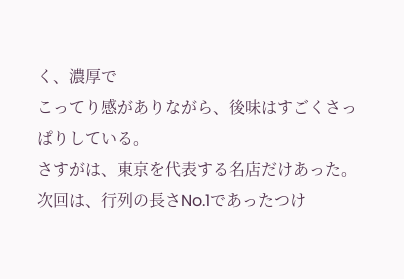く、濃厚で
こってり感がありながら、後味はすごくさっぱりしている。
さすがは、東京を代表する名店だけあった。
次回は、行列の長さNo.1であったつけ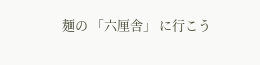麺の 「六厘舎」 に行こう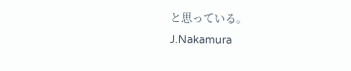と思っている。
J.Nakamura